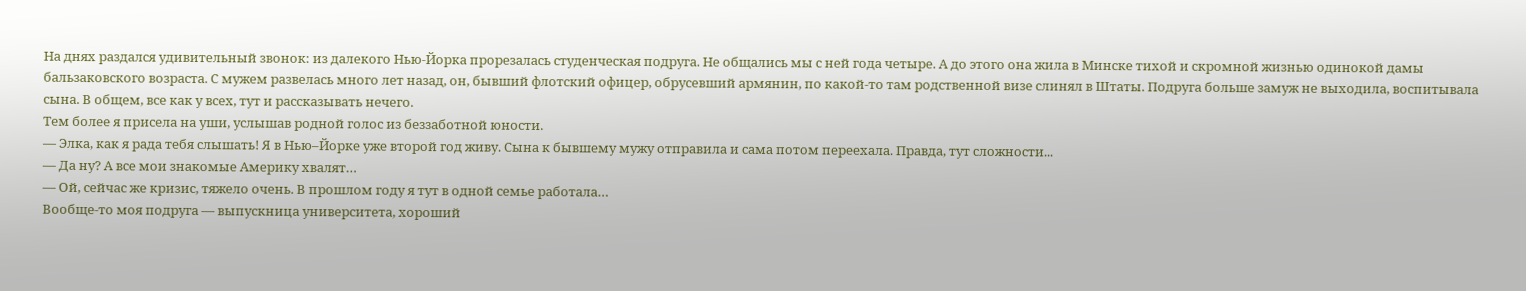На днях раздался удивительный звонок: из далекого Нью-Йорка прорезалась студенческая подруга. Не общались мы с ней года четыре. А до этого она жила в Минске тихой и скромной жизнью одинокой дамы бальзаковского возраста. С мужем развелась много лет назад, он, бывший флотский офицер, обрусевший армянин, по какой-то там родственной визе слинял в Штаты. Подруга больше замуж не выходила, воспитывала сына. В общем, все как у всех, тут и рассказывать нечего.
Тем более я присела на уши, услышав родной голос из беззаботной юности.
— Элка, как я рада тебя слышать! Я в Нью–Йорке уже второй год живу. Сына к бывшему мужу отправила и сама потом переехала. Правда, тут сложности...
— Да ну? А все мои знакомые Америку хвалят…
— Ой, сейчас же кризис, тяжело очень. В прошлом году я тут в одной семье работала…
Вообще-то моя подруга — выпускница университета, хороший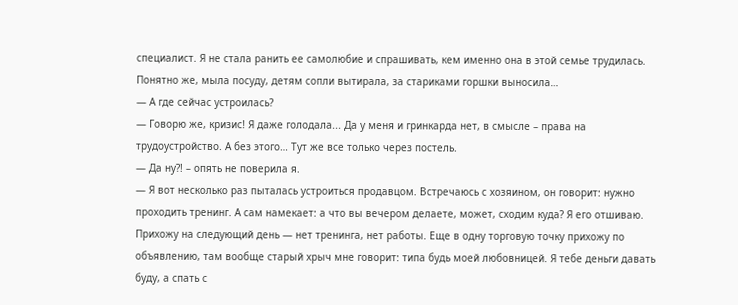специалист. Я не стала ранить ее самолюбие и спрашивать, кем именно она в этой семье трудилась. Понятно же, мыла посуду, детям сопли вытирала, за стариками горшки выносила…
— А где сейчас устроилась?
— Говорю же, кризис! Я даже голодала... Да у меня и гринкарда нет, в смысле – права на трудоустройство. А без этого… Тут же все только через постель.
— Да ну?! – опять не поверила я.
— Я вот несколько раз пыталась устроиться продавцом. Встречаюсь с хозяином, он говорит: нужно проходить тренинг. А сам намекает: а что вы вечером делаете, может, сходим куда? Я его отшиваю. Прихожу на следующий день — нет тренинга, нет работы. Еще в одну торговую точку прихожу по объявлению, там вообще старый хрыч мне говорит: типа будь моей любовницей. Я тебе деньги давать буду, а спать с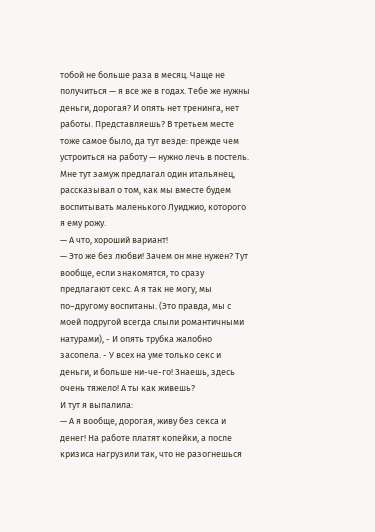тобой не больше раза в месяц. Чаще не получиться — я все же в годах. Тебе же нужны деньги, дорогая? И опять нет тренинга, нет работы. Представляешь? В третьем месте тоже самое было, да тут везде: прежде чем устроиться на работу — нужно лечь в постель. Мне тут замуж предлагал один итальянец, рассказывал о том, как мы вместе будем воспитывать маленького Луиджио, которого я ему рожу.
— А что, хороший вариант!
— Это же без любви! Зачем он мне нужен? Тут вообще, если знакомятся, то сразу предлагают секс. А я так не могу, мы по–другому воспитаны. (Это правда, мы с моей подругой всегда слыли романтичными натурами), - И опять трубка жалобно засопела. - У всех на уме только секс и деньги, и больше ни-че-го! Знаешь, здесь очень тяжело! А ты как живешь?
И тут я выпалила:
— А я вообще, дорогая, живу без секса и денег! На работе платят копейки, а после кризиса нагрузили так, что не разогнешься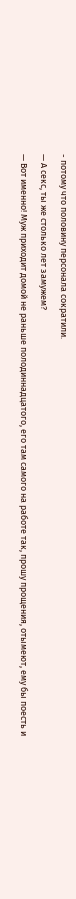- потому что половину персонала сократили.
— А секс, ты же столько лет замужем?
— Вот именно! Муж приходит домой не раньше полодиннадцатого, его там самого на работе так, прошу прощения, отымеют, ему бы поесть и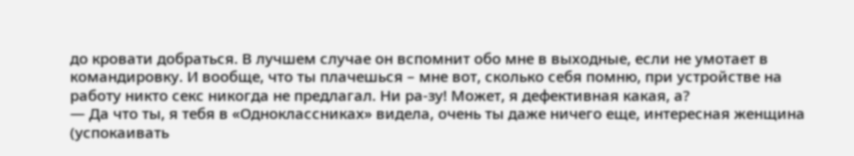до кровати добраться. В лучшем случае он вспомнит обо мне в выходные, если не умотает в командировку. И вообще, что ты плачешься – мне вот, сколько себя помню, при устройстве на работу никто секс никогда не предлагал. Ни ра-зу! Может, я дефективная какая, а?
— Да что ты, я тебя в «Одноклассниках» видела, очень ты даже ничего еще, интересная женщина (успокаивать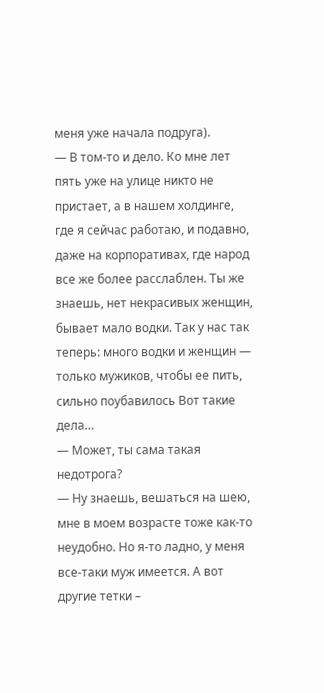меня уже начала подруга).
— В том-то и дело. Ко мне лет пять уже на улице никто не пристает, а в нашем холдинге, где я сейчас работаю, и подавно, даже на корпоративах, где народ все же более расслаблен. Ты же знаешь, нет некрасивых женщин, бывает мало водки. Так у нас так теперь: много водки и женщин — только мужиков, чтобы ее пить, сильно поубавилось Вот такие дела…
— Может, ты сама такая недотрога?
— Ну знаешь, вешаться на шею, мне в моем возрасте тоже как-то неудобно. Но я-то ладно, у меня все-таки муж имеется. А вот другие тетки –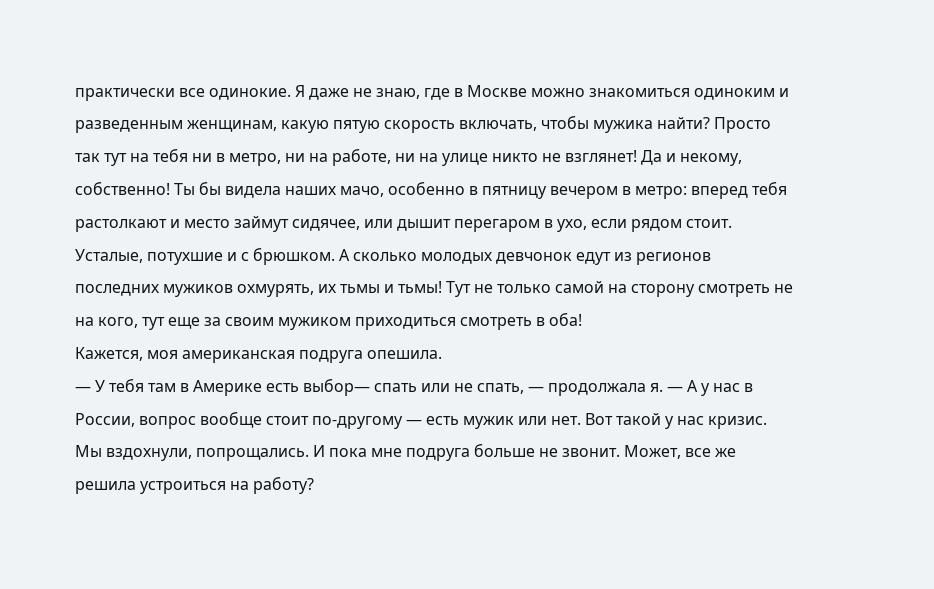практически все одинокие. Я даже не знаю, где в Москве можно знакомиться одиноким и разведенным женщинам, какую пятую скорость включать, чтобы мужика найти? Просто так тут на тебя ни в метро, ни на работе, ни на улице никто не взглянет! Да и некому, собственно! Ты бы видела наших мачо, особенно в пятницу вечером в метро: вперед тебя растолкают и место займут сидячее, или дышит перегаром в ухо, если рядом стоит. Усталые, потухшие и с брюшком. А сколько молодых девчонок едут из регионов последних мужиков охмурять, их тьмы и тьмы! Тут не только самой на сторону смотреть не на кого, тут еще за своим мужиком приходиться смотреть в оба!
Кажется, моя американская подруга опешила.
— У тебя там в Америке есть выбор— спать или не спать, — продолжала я. — А у нас в России, вопрос вообще стоит по-другому — есть мужик или нет. Вот такой у нас кризис.
Мы вздохнули, попрощались. И пока мне подруга больше не звонит. Может, все же решила устроиться на работу?